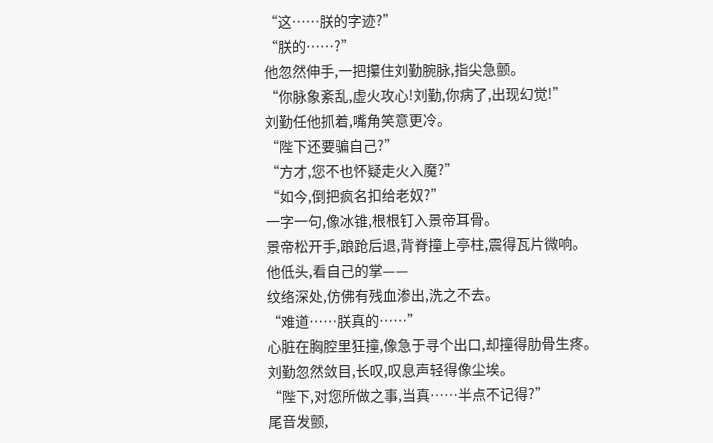“这……朕的字迹?”
“朕的……?”
他忽然伸手,一把攥住刘勤腕脉,指尖急颤。
“你脉象紊乱,虚火攻心!刘勤,你病了,出现幻觉!”
刘勤任他抓着,嘴角笑意更冷。
“陛下还要骗自己?”
“方才,您不也怀疑走火入魔?”
“如今,倒把疯名扣给老奴?”
一字一句,像冰锥,根根钉入景帝耳骨。
景帝松开手,踉跄后退,背脊撞上亭柱,震得瓦片微响。
他低头,看自己的掌——
纹络深处,仿佛有残血渗出,洗之不去。
“难道……朕真的……”
心脏在胸腔里狂撞,像急于寻个出口,却撞得肋骨生疼。
刘勤忽然敛目,长叹,叹息声轻得像尘埃。
“陛下,对您所做之事,当真……半点不记得?”
尾音发颤,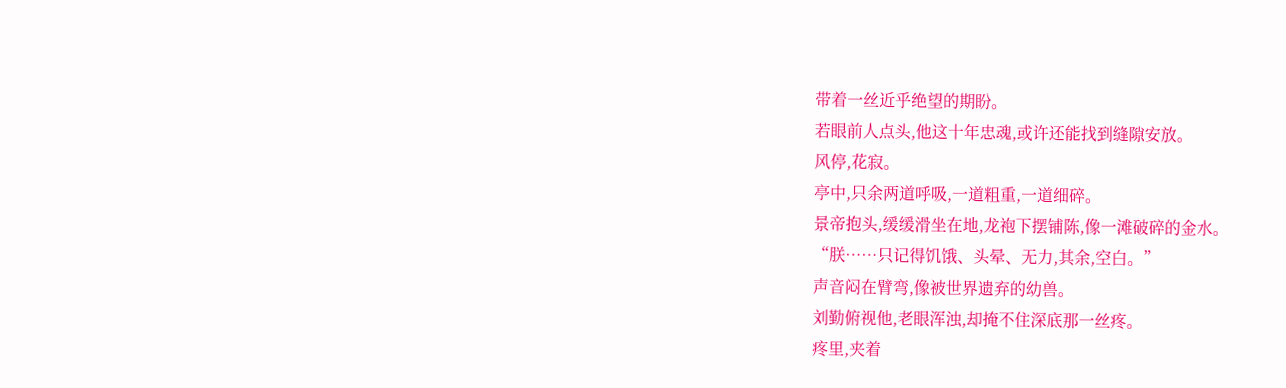带着一丝近乎绝望的期盼。
若眼前人点头,他这十年忠魂,或许还能找到缝隙安放。
风停,花寂。
亭中,只余两道呼吸,一道粗重,一道细碎。
景帝抱头,缓缓滑坐在地,龙袍下摆铺陈,像一滩破碎的金水。
“朕……只记得饥饿、头晕、无力,其余,空白。”
声音闷在臂弯,像被世界遗弃的幼兽。
刘勤俯视他,老眼浑浊,却掩不住深底那一丝疼。
疼里,夹着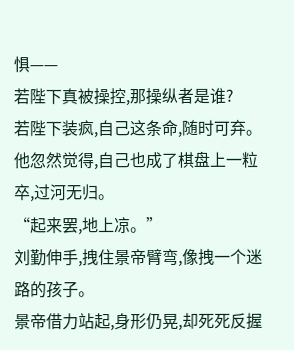惧——
若陛下真被操控,那操纵者是谁?
若陛下装疯,自己这条命,随时可弃。
他忽然觉得,自己也成了棋盘上一粒卒,过河无归。
“起来罢,地上凉。”
刘勤伸手,拽住景帝臂弯,像拽一个迷路的孩子。
景帝借力站起,身形仍晃,却死死反握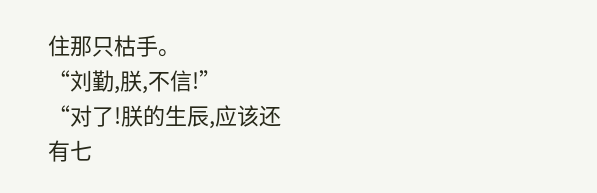住那只枯手。
“刘勤,朕,不信!”
“对了!朕的生辰,应该还有七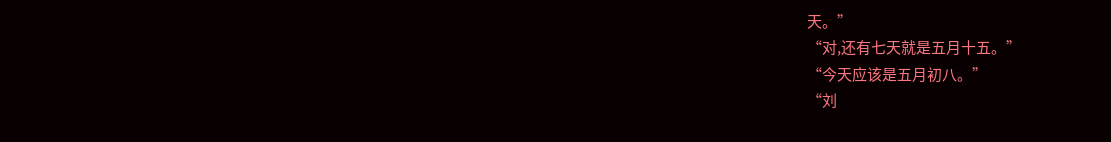天。”
“对,还有七天就是五月十五。”
“今天应该是五月初八。”
“刘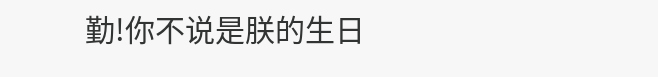勤!你不说是朕的生日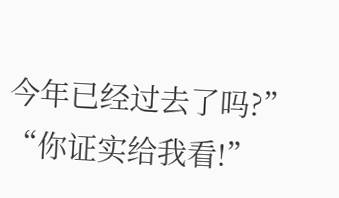今年已经过去了吗?”
“你证实给我看!”